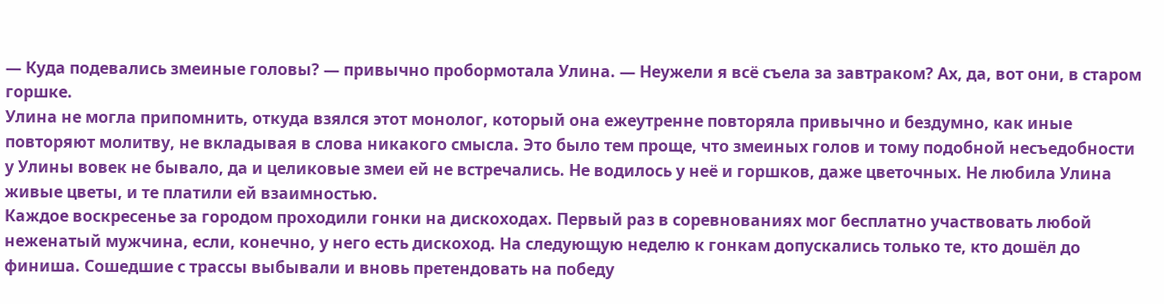— Куда подевались змеиные головы? — привычно пробормотала Улина. — Неужели я всё съела за завтраком? Ах, да, вот они, в старом горшке.
Улина не могла припомнить, откуда взялся этот монолог, который она ежеутренне повторяла привычно и бездумно, как иные повторяют молитву, не вкладывая в слова никакого смысла. Это было тем проще, что змеиных голов и тому подобной несъедобности у Улины вовек не бывало, да и целиковые змеи ей не встречались. Не водилось у неё и горшков, даже цветочных. Не любила Улина живые цветы, и те платили ей взаимностью.
Каждое воскресенье за городом проходили гонки на дискоходах. Первый раз в соревнованиях мог бесплатно участвовать любой неженатый мужчина, если, конечно, у него есть дискоход. На следующую неделю к гонкам допускались только те, кто дошёл до финиша. Сошедшие с трассы выбывали и вновь претендовать на победу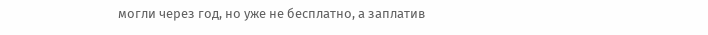могли через год, но уже не бесплатно, а заплатив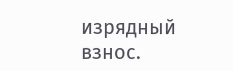изрядный взнос.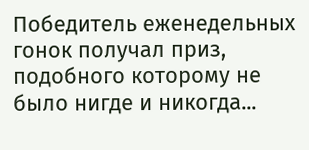Победитель еженедельных гонок получал приз, подобного которому не было нигде и никогда...